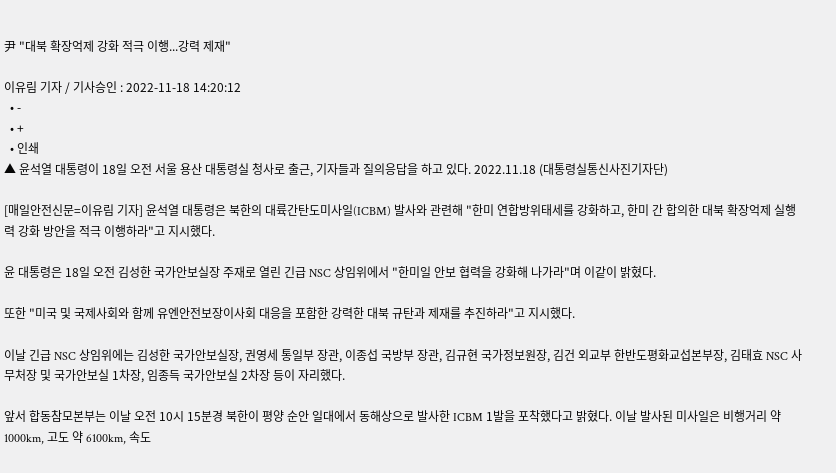尹 "대북 확장억제 강화 적극 이행...강력 제재"

이유림 기자 / 기사승인 : 2022-11-18 14:20:12
  • -
  • +
  • 인쇄
▲ 윤석열 대통령이 18일 오전 서울 용산 대통령실 청사로 출근, 기자들과 질의응답을 하고 있다. 2022.11.18 (대통령실통신사진기자단)

[매일안전신문=이유림 기자] 윤석열 대통령은 북한의 대륙간탄도미사일(ICBM) 발사와 관련해 "한미 연합방위태세를 강화하고, 한미 간 합의한 대북 확장억제 실행력 강화 방안을 적극 이행하라"고 지시했다.

윤 대통령은 18일 오전 김성한 국가안보실장 주재로 열린 긴급 NSC 상임위에서 "한미일 안보 협력을 강화해 나가라"며 이같이 밝혔다.

또한 "미국 및 국제사회와 함께 유엔안전보장이사회 대응을 포함한 강력한 대북 규탄과 제재를 추진하라"고 지시했다.

이날 긴급 NSC 상임위에는 김성한 국가안보실장, 권영세 통일부 장관, 이종섭 국방부 장관, 김규현 국가정보원장, 김건 외교부 한반도평화교섭본부장, 김태효 NSC 사무처장 및 국가안보실 1차장, 임종득 국가안보실 2차장 등이 자리했다.

앞서 합동참모본부는 이날 오전 10시 15분경 북한이 평양 순안 일대에서 동해상으로 발사한 ICBM 1발을 포착했다고 밝혔다. 이날 발사된 미사일은 비행거리 약 1000km, 고도 약 6100km, 속도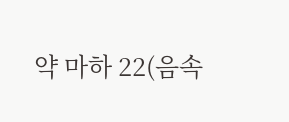약 마하 22(음속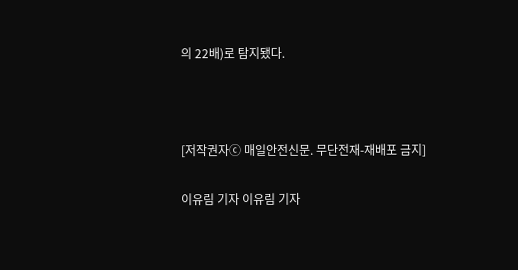의 22배)로 탐지됐다.



[저작권자ⓒ 매일안전신문. 무단전재-재배포 금지]

이유림 기자 이유림 기자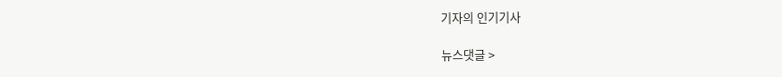기자의 인기기사

뉴스댓글 >